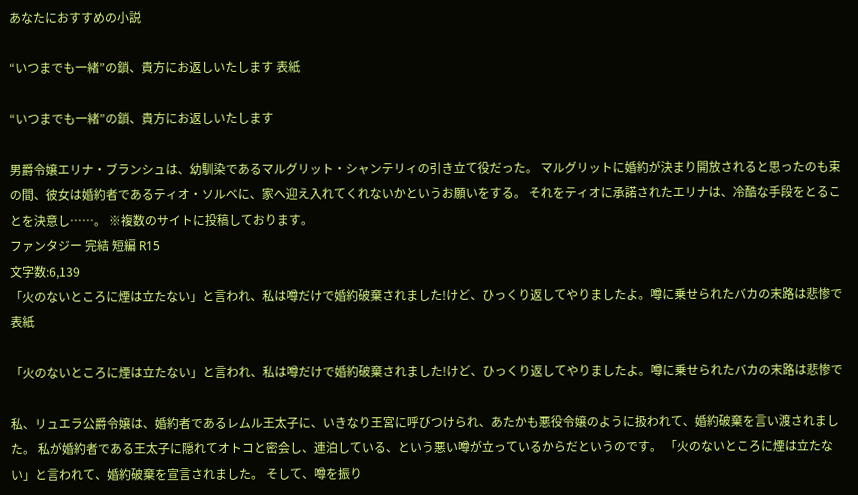あなたにおすすめの小説

“いつまでも一緒”の鎖、貴方にお返しいたします 表紙

“いつまでも一緒”の鎖、貴方にお返しいたします

男爵令嬢エリナ・ブランシュは、幼馴染であるマルグリット・シャンテリィの引き立て役だった。 マルグリットに婚約が決まり開放されると思ったのも束の間、彼女は婚約者であるティオ・ソルベに、家へ迎え入れてくれないかというお願いをする。 それをティオに承諾されたエリナは、冷酷な手段をとることを決意し……。 ※複数のサイトに投稿しております。
ファンタジー 完結 短編 R15
文字数:6,139
「火のないところに煙は立たない」と言われ、私は噂だけで婚約破棄されました!けど、ひっくり返してやりましたよ。噂に乗せられたバカの末路は悲惨で 表紙

「火のないところに煙は立たない」と言われ、私は噂だけで婚約破棄されました!けど、ひっくり返してやりましたよ。噂に乗せられたバカの末路は悲惨で

私、リュエラ公爵令嬢は、婚約者であるレムル王太子に、いきなり王宮に呼びつけられ、あたかも悪役令嬢のように扱われて、婚約破棄を言い渡されました。 私が婚約者である王太子に隠れてオトコと密会し、連泊している、という悪い噂が立っているからだというのです。 「火のないところに煙は立たない」と言われて、婚約破棄を宣言されました。 そして、噂を振り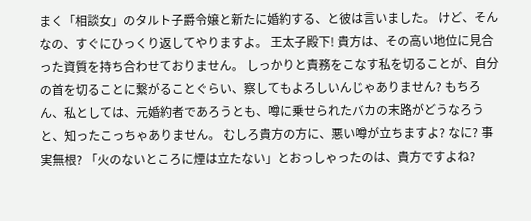まく「相談女」のタルト子爵令嬢と新たに婚約する、と彼は言いました。 けど、そんなの、すぐにひっくり返してやりますよ。 王太子殿下! 貴方は、その高い地位に見合った資質を持ち合わせておりません。 しっかりと責務をこなす私を切ることが、自分の首を切ることに繋がることぐらい、察してもよろしいんじゃありません? もちろん、私としては、元婚約者であろうとも、噂に乗せられたバカの末路がどうなろうと、知ったこっちゃありません。 むしろ貴方の方に、悪い噂が立ちますよ? なに? 事実無根? 「火のないところに煙は立たない」とおっしゃったのは、貴方ですよね?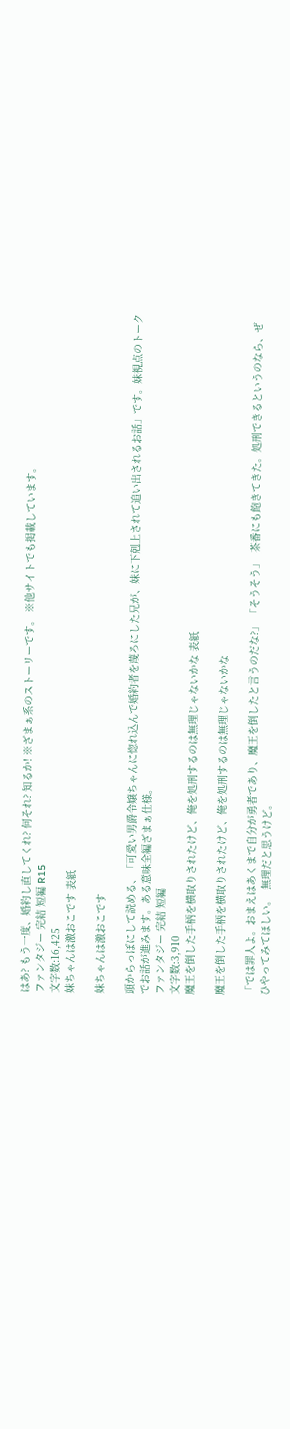はあ? もう一度、婚約し直してくれ? 何それ? 知るか! ※ざまぁ系のストーリーです。 ※他サイトでも掲載しています。
ファンタジー 完結 短編 R15
文字数:16,425
妹ちゃんは激おこです 表紙

妹ちゃんは激おこです

頭からっぽにして読める、「可愛い男爵令嬢ちゃんに惚れ込んで婚約者を蔑ろにした兄が、妹に下剋上されて追い出されるお話」です。妹視点のトークでお話が進みます。ある意味全編ざまぁ仕様。
ファンタジー 完結 短編
文字数:3,910
魔王を倒した手柄を横取りされたけど、俺を処刑するのは無理じゃないかな 表紙

魔王を倒した手柄を横取りされたけど、俺を処刑するのは無理じゃないかな

「では罪人よ。おまえはあくまで自分が勇者であり、魔王を倒したと言うのだな?」 「そうそう」  茶番にも飽きてきた。処刑できるというのなら、ぜひやってみてほしい。  無理だと思うけど。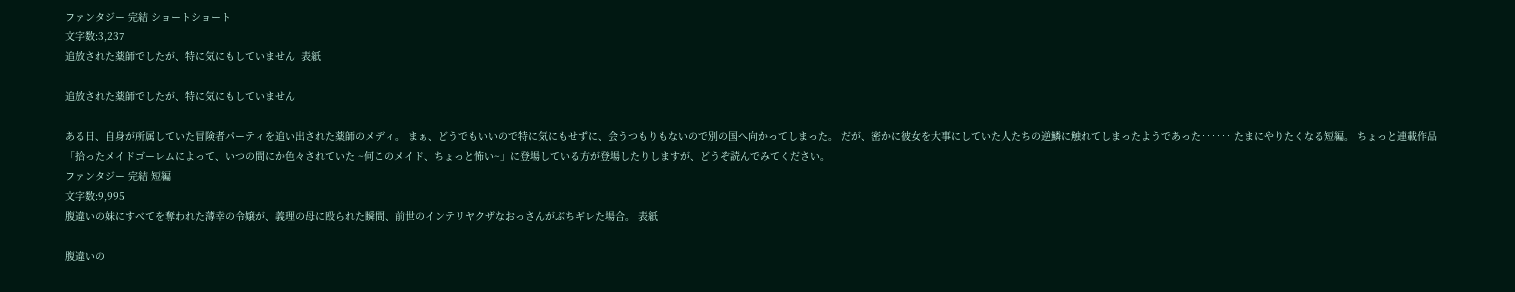ファンタジー 完結 ショートショート
文字数:3,237
追放された薬師でしたが、特に気にもしていません  表紙

追放された薬師でしたが、特に気にもしていません

ある日、自身が所属していた冒険者パーティを追い出された薬師のメディ。 まぁ、どうでもいいので特に気にもせずに、会うつもりもないので別の国へ向かってしまった。 だが、密かに彼女を大事にしていた人たちの逆鱗に触れてしまったようであった‥‥‥ たまにやりたくなる短編。 ちょっと連載作品 「拾ったメイドゴーレムによって、いつの間にか色々されていた ~何このメイド、ちょっと怖い~」に登場している方が登場したりしますが、どうぞ読んでみてください。
ファンタジー 完結 短編
文字数:9,995
腹違いの妹にすべてを奪われた薄幸の令嬢が、義理の母に殴られた瞬間、前世のインテリヤクザなおっさんがぶちギレた場合。 表紙

腹違いの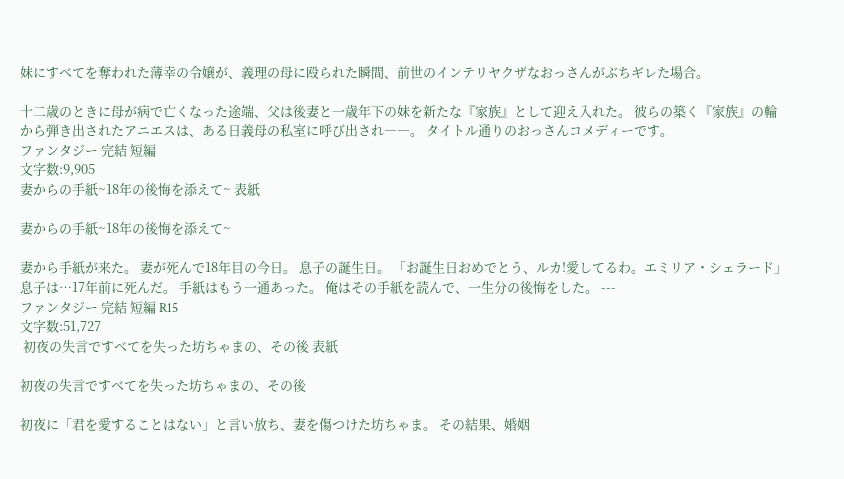妹にすべてを奪われた薄幸の令嬢が、義理の母に殴られた瞬間、前世のインテリヤクザなおっさんがぶちギレた場合。

十二歳のときに母が病で亡くなった途端、父は後妻と一歳年下の妹を新たな『家族』として迎え入れた。 彼らの築く『家族』の輪から弾き出されたアニエスは、ある日義母の私室に呼び出され――。 タイトル通りのおっさんコメディーです。
ファンタジー 完結 短編
文字数:9,905
妻からの手紙~18年の後悔を添えて~ 表紙

妻からの手紙~18年の後悔を添えて~

妻から手紙が来た。 妻が死んで18年目の今日。 息子の誕生日。 「お誕生日おめでとう、ルカ!愛してるわ。エミリア・シェラード」 息子は…17年前に死んだ。 手紙はもう一通あった。 俺はその手紙を読んで、一生分の後悔をした。 ---
ファンタジー 完結 短編 R15
文字数:51,727
 初夜の失言ですべてを失った坊ちゃまの、その後 表紙

初夜の失言ですべてを失った坊ちゃまの、その後

初夜に「君を愛することはない」と言い放ち、妻を傷つけた坊ちゃま。 その結果、婚姻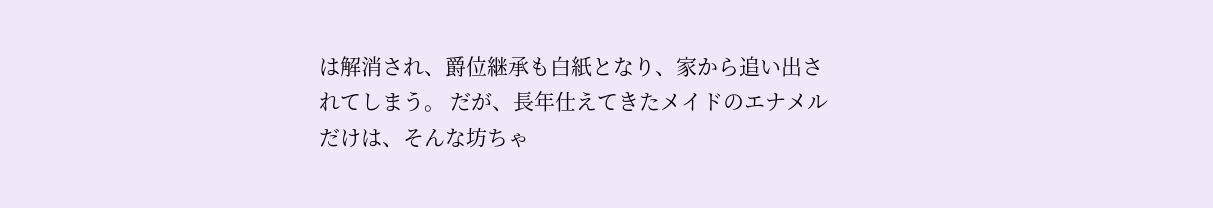は解消され、爵位継承も白紙となり、家から追い出されてしまう。 だが、長年仕えてきたメイドのエナメルだけは、そんな坊ちゃ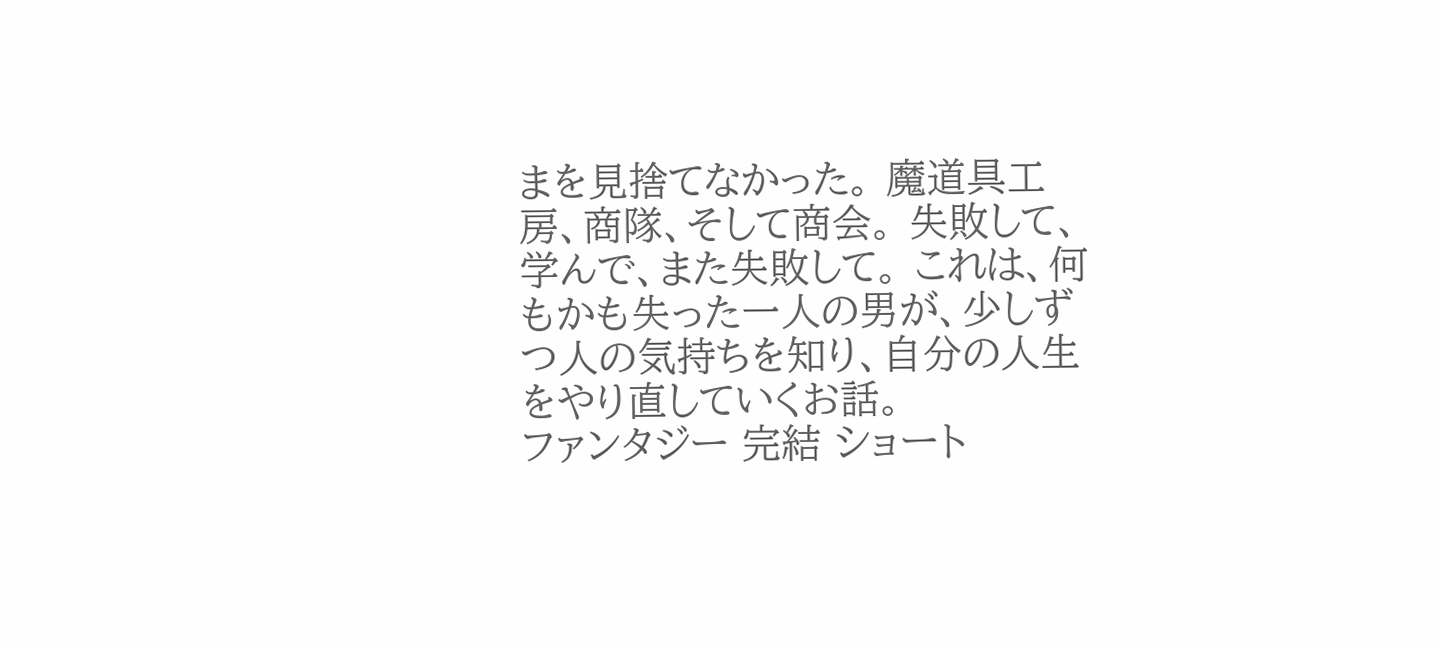まを見捨てなかった。 魔道具工房、商隊、そして商会。 失敗して、学んで、また失敗して。 これは、何もかも失った一人の男が、少しずつ人の気持ちを知り、自分の人生をやり直していくお話。
ファンタジー 完結 ショート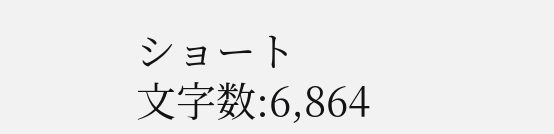ショート
文字数:6,864